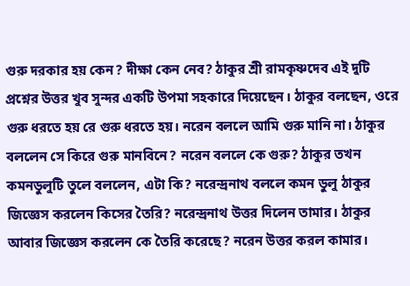গুরু দরকার হয় কেন? দীক্ষা কেন নেব? ঠাকুর শ্রী রামকৃষ্ণদেব এই দুটি প্রশ্নের উত্তর খুব সুন্দর একটি উপমা সহকারে দিয়েছেন। ঠাকুর বলছেন, ওরে গুরু ধরতে হয় রে গুরু ধরতে হয়। নরেন বললে আমি গুরু মানি না। ঠাকুর বললেন সে কিরে গুরু মানবিনে? নরেন বললে কে গুরু? ঠাকুর তখন কমনডুলুটি তুলে বললেন, এটা কি? নরেন্দ্রনাথ বললে কমন ডুলু ঠাকুর জিজ্ঞেস করলেন কিসের তৈরি? নরেন্দ্রনাথ উত্তর দিলেন তামার। ঠাকুর আবার জিজ্ঞেস করলেন কে তৈরি করেছে? নরেন উত্তর করল কামার।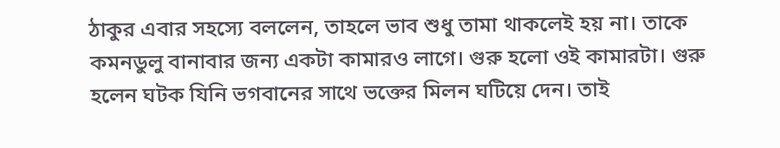ঠাকুর এবার সহস্যে বললেন, তাহলে ভাব শুধু তামা থাকলেই হয় না। তাকে কমনডুলু বানাবার জন্য একটা কামারও লাগে। গুরু হলো ওই কামারটা। গুরু হলেন ঘটক যিনি ভগবানের সাথে ভক্তের মিলন ঘটিয়ে দেন। তাই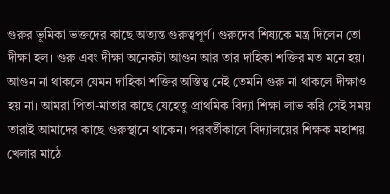গুরুর ভূমিকা ভক্তদের কাছে অত্যন্ত গুরুত্বপূর্ণ। গুরুদেব শিষ্যকে মন্ত্র দিলেন তো দীক্ষা হল। গুরু এবং দীক্ষা অনেকটা আগুন আর তার দাহিকা শক্তির মত মনে হয়। আগুন না থাকলে যেমন দাহিকা শক্তির অস্তিত্ব নেই তেমনি গুরু না থাকলে দীক্ষাও হয় না। আমরা পিতা-মাতার কাছে যেহেতু প্রাথমিক বিদ্যা শিক্ষা লাভ করি সেই সময় তারাই আমাদের কাছে গুরুস্থানে থাকেন। পরবর্তীকালে বিদ্যালয়ের শিক্ষক মহাশয় খেলার মাঠে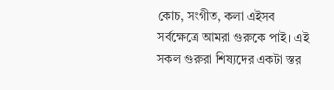কোচ, সংগীত, কলা এইসব সর্বক্ষেত্রে আমরা গুরুকে পাই। এই সকল গুরুরা শিষ্যদের একটা স্তর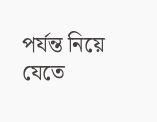পর্যন্ত নিয়ে যেতে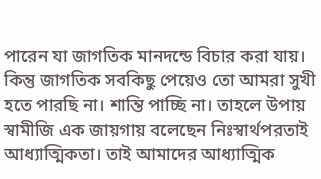পারেন যা জাগতিক মানদন্ডে বিচার করা যায়। কিন্তু জাগতিক সবকিছু পেয়েও তো আমরা সুখী হতে পারছি না। শান্তি পাচ্ছি না। তাহলে উপায় স্বামীজি এক জায়গায় বলেছেন নিঃস্বার্থপরতাই আধ্যাত্মিকতা। তাই আমাদের আধ্যাত্মিক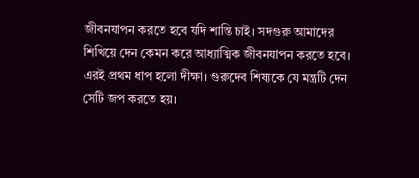জীবনযাপন করতে হবে যদি শান্তি চাই। সদগুরু আমাদের শিখিয়ে দেন কেমন করে আধ্যাত্মিক জীবনযাপন করতে হবে। এরই প্রথম ধাপ হলো দীক্ষা। গুরুদেব শিষ্যকে যে মন্ত্রটি দেন সেটি জপ করতে হয়।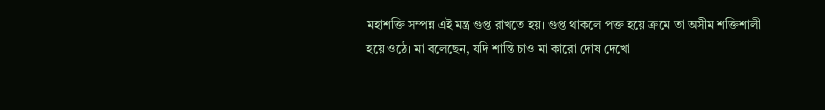মহাশক্তি সম্পন্ন এই মন্ত্র গুপ্ত রাখতে হয়। গুপ্ত থাকলে পক্ত হয়ে ক্রমে তা অসীম শক্তিশালী হয়ে ওঠে। মা বলেছেন, যদি শান্তি চাও মা কারো দোষ দেখো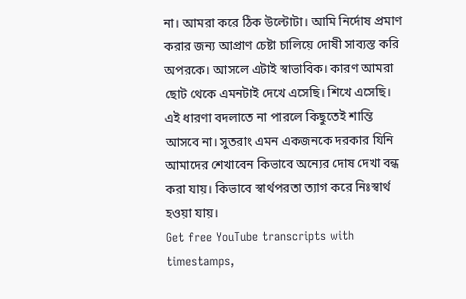না। আমরা করে ঠিক উল্টোটা। আমি নির্দোষ প্রমাণ করার জন্য আপ্রাণ চেষ্টা চালিয়ে দোষী সাব্যস্ত করি অপরকে। আসলে এটাই স্বাভাবিক। কারণ আমরা ছোট থেকে এমনটাই দেখে এসেছি। শিখে এসেছি। এই ধারণা বদলাতে না পারলে কিছুতেই শান্তি আসবে না। সুতরাং এমন একজনকে দরকার যিনি আমাদের শেখাবেন কিভাবে অন্যের দোষ দেখা বন্ধ করা যায়। কিভাবে স্বার্থপরতা ত্যাগ করে নিঃস্বার্থ হওয়া যায়।
Get free YouTube transcripts with timestamps,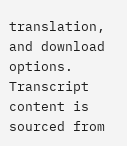translation, and download options.
Transcript content is sourced from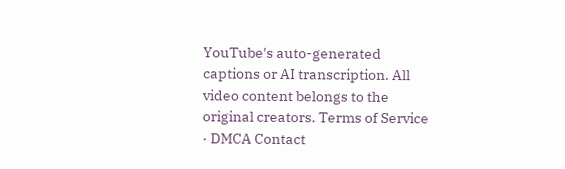YouTube's auto-generated captions or AI transcription. All video content belongs to the original creators. Terms of Service · DMCA Contact